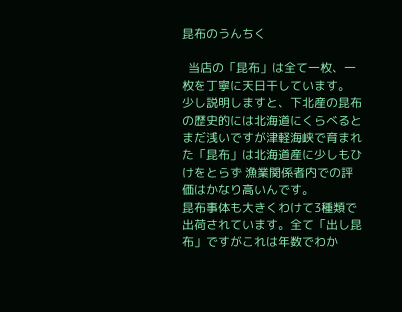昆布のうんちく

  当店の「昆布」は全て一枚、一枚を丁寧に天日干しています。
少し説明しますと、下北産の昆布の歴史的には北海道にくらべるとまだ浅いですが津軽海峡で育まれた「昆布」は北海道産に少しもひけをとらず 漁業関係者内での評価はかなり高いんです。
昆布事体も大きくわけて3種類で出荷されています。全て「出し昆布」ですがこれは年数でわか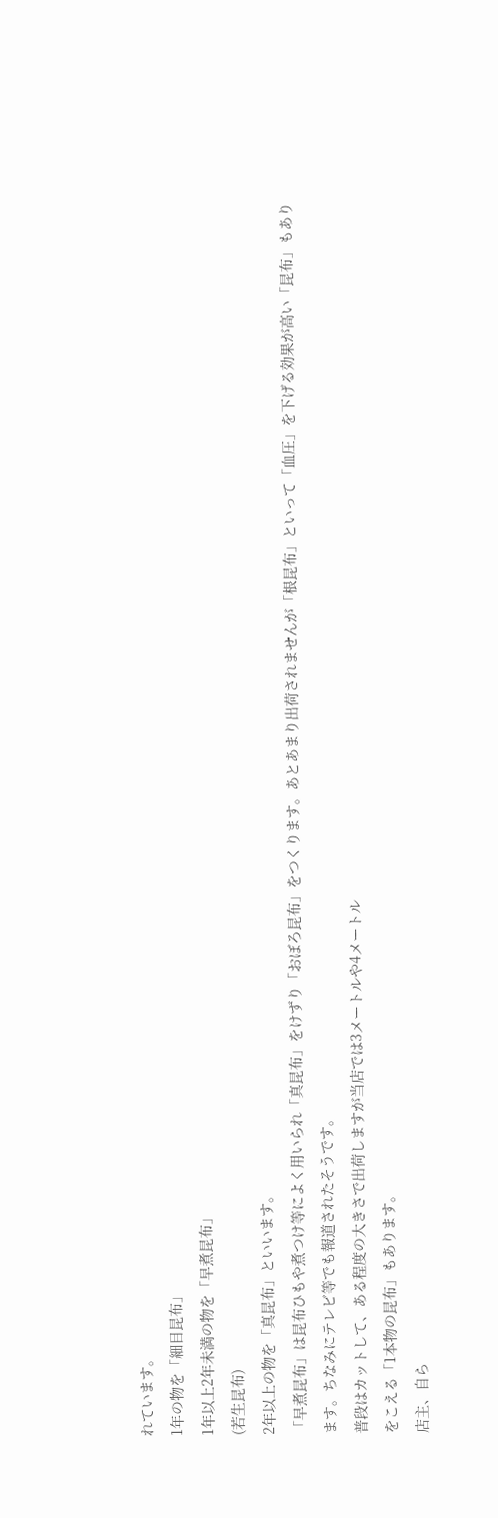れています。
1年の物を「細目昆布」
1年以上2年未満の物を「早煮昆布」
(若生昆布)
2年以上の物を「真昆布」といいます。
「早煮昆布」は昆布ひもや煮つけ等によく用いられ「真昆布」をけずり「おぼろ昆布」をつくります。あとあまり出荷されませんが「根昆布」といって「血圧」を下げる効果が高い「昆布」もあります。ちなみにテレビ等でも報道されたそうです。
普段はカットして、ある程度の大きさで出荷しますが当店では3メートルや4メートル
をこえる「1本物の昆布」もあります。
店主、自ら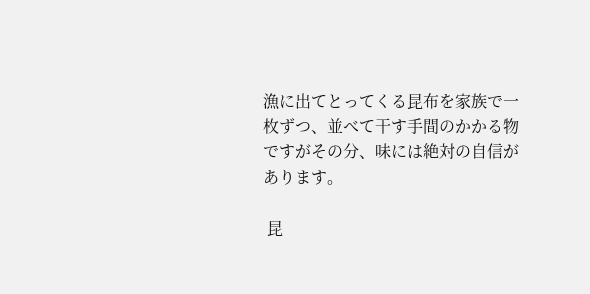漁に出てとってくる昆布を家族で一枚ずつ、並べて干す手間のかかる物ですがその分、味には絶対の自信があります。

 昆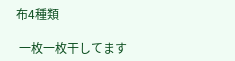布4種類

 一枚一枚干してます